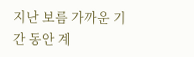지난 보름 가까운 기간 동안 계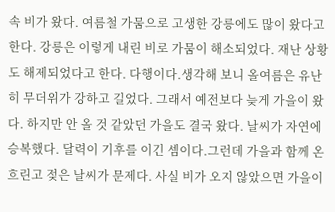속 비가 왔다. 여름철 가뭄으로 고생한 강릉에도 많이 왔다고 한다. 강릉은 이렇게 내린 비로 가뭄이 해소되었다. 재난 상황도 해제되었다고 한다. 다행이다.생각해 보니 올여름은 유난히 무더위가 강하고 길었다. 그래서 예전보다 늦게 가을이 왔다. 하지만 안 올 것 같았던 가을도 결국 왔다. 날씨가 자연에 승복했다. 달력이 기후를 이긴 셈이다.그런데 가을과 함께 온 흐린고 젖은 날씨가 문제다. 사실 비가 오지 않았으면 가을이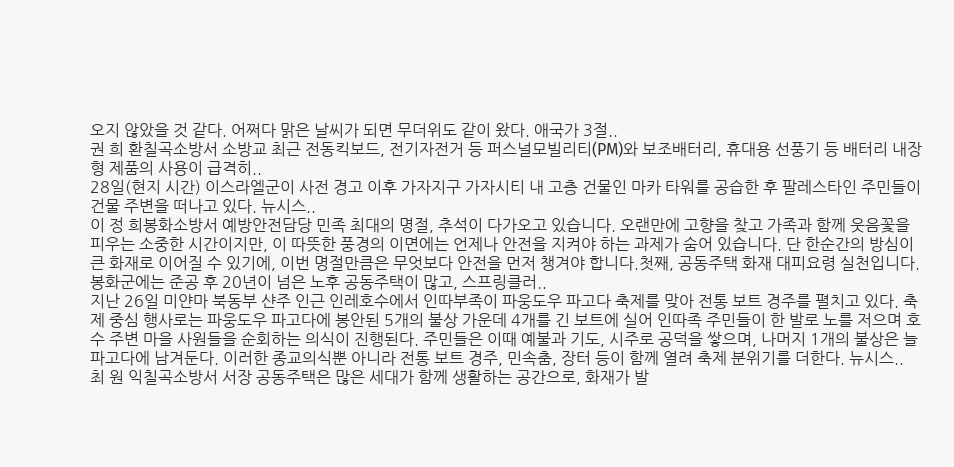오지 않았을 것 같다. 어쩌다 맑은 날씨가 되면 무더위도 같이 왔다. 애국가 3절..
권 희 환칠곡소방서 소방교 최근 전동킥보드, 전기자전거 등 퍼스널모빌리티(PM)와 보조배터리, 휴대용 선풍기 등 배터리 내장형 제품의 사용이 급격히..
28일(현지 시간) 이스라엘군이 사전 경고 이후 가자지구 가자시티 내 고층 건물인 마카 타워를 공습한 후 팔레스타인 주민들이 건물 주변을 떠나고 있다. 뉴시스..
이 정 희봉화소방서 예방안전담당 민족 최대의 명절, 추석이 다가오고 있습니다. 오랜만에 고향을 찾고 가족과 함께 웃음꽃을 피우는 소중한 시간이지만, 이 따뜻한 풍경의 이면에는 언제나 안전을 지켜야 하는 과제가 숨어 있습니다. 단 한순간의 방심이 큰 화재로 이어질 수 있기에, 이번 명절만큼은 무엇보다 안전을 먼저 챙겨야 합니다.첫째, 공동주택 화재 대피요령 실천입니다. 봉화군에는 준공 후 20년이 넘은 노후 공동주택이 많고, 스프링클러..
지난 26일 미얀마 북동부 샨주 인근 인레호수에서 인따부족이 파웅도우 파고다 축제를 맞아 전통 보트 경주를 펼치고 있다. 축제 중심 행사로는 파웅도우 파고다에 봉안된 5개의 불상 가운데 4개를 긴 보트에 실어 인따족 주민들이 한 발로 노를 저으며 호수 주변 마을 사원들을 순회하는 의식이 진행된다. 주민들은 이때 예불과 기도, 시주로 공덕을 쌓으며, 나머지 1개의 불상은 늘 파고다에 남겨둔다. 이러한 종교의식뿐 아니라 전통 보트 경주, 민속춤, 장터 등이 함께 열려 축제 분위기를 더한다. 뉴시스..
최 원 익칠곡소방서 서장 공동주택은 많은 세대가 함께 생활하는 공간으로, 화재가 발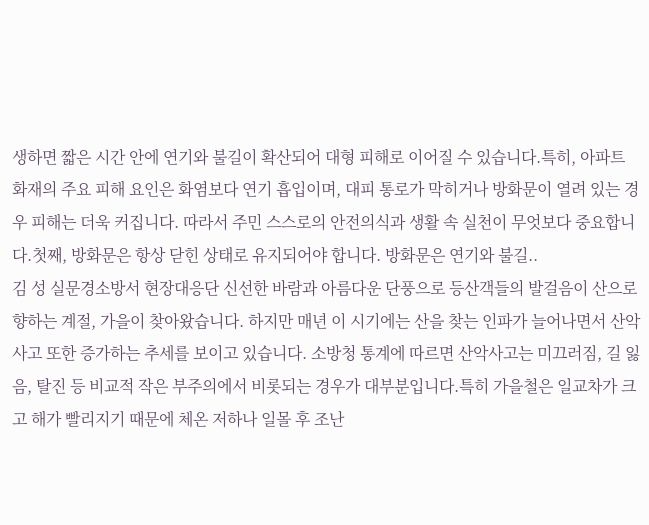생하면 짧은 시간 안에 연기와 불길이 확산되어 대형 피해로 이어질 수 있습니다.특히, 아파트 화재의 주요 피해 요인은 화염보다 연기 흡입이며, 대피 통로가 막히거나 방화문이 열려 있는 경우 피해는 더욱 커집니다. 따라서 주민 스스로의 안전의식과 생활 속 실천이 무엇보다 중요합니다.첫째, 방화문은 항상 닫힌 상태로 유지되어야 합니다. 방화문은 연기와 불길..
김 성 실문경소방서 현장대응단 신선한 바람과 아름다운 단풍으로 등산객들의 발걸음이 산으로 향하는 계절, 가을이 찾아왔습니다. 하지만 매년 이 시기에는 산을 찾는 인파가 늘어나면서 산악사고 또한 증가하는 추세를 보이고 있습니다. 소방청 통계에 따르면 산악사고는 미끄러짐, 길 잃음, 탈진 등 비교적 작은 부주의에서 비롯되는 경우가 대부분입니다.특히 가을철은 일교차가 크고 해가 빨리지기 때문에 체온 저하나 일몰 후 조난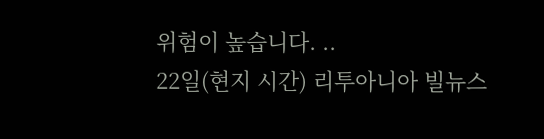위험이 높습니다. ..
22일(현지 시간) 리투아니아 빌뉴스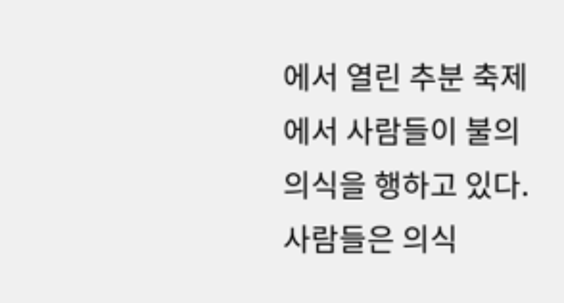에서 열린 추분 축제에서 사람들이 불의 의식을 행하고 있다. 사람들은 의식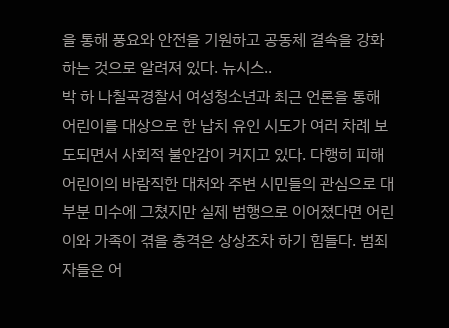을 통해 풍요와 안전을 기원하고 공동체 결속을 강화하는 것으로 알려져 있다. 뉴시스..
박 하 나칠곡경찰서 여성청소년과 최근 언론을 통해 어린이를 대상으로 한 납치 유인 시도가 여러 차례 보도되면서 사회적 불안감이 커지고 있다. 다행히 피해 어린이의 바람직한 대처와 주변 시민들의 관심으로 대부분 미수에 그쳤지만 실제 범행으로 이어졌다면 어린이와 가족이 겪을 충격은 상상조차 하기 힘들다. 범죄자들은 어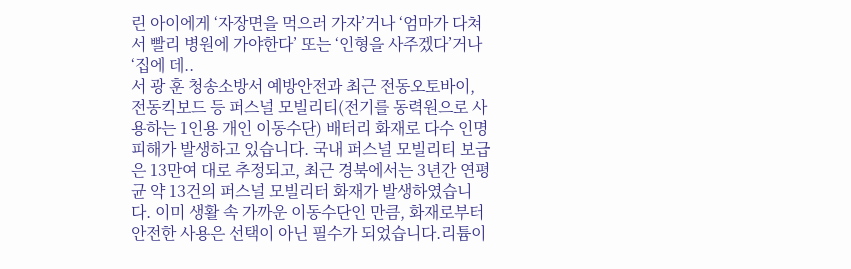린 아이에게 ‘자장면을 먹으러 가자’거나 ‘엄마가 다쳐서 빨리 병원에 가야한다’ 또는 ‘인형을 사주겠다’거나 ‘집에 데..
서 광 훈 청송소방서 예방안전과 최근 전동오토바이, 전동킥보드 등 퍼스널 모빌리티(전기를 동력원으로 사용하는 1인용 개인 이동수단) 배터리 화재로 다수 인명피해가 발생하고 있습니다. 국내 퍼스널 모빌리티 보급은 13만여 대로 추정되고, 최근 경북에서는 3년간 연평균 약 13건의 퍼스널 모빌리터 화재가 발생하였습니다. 이미 생활 속 가까운 이동수단인 만큼, 화재로부터 안전한 사용은 선택이 아닌 필수가 되었습니다.리튬이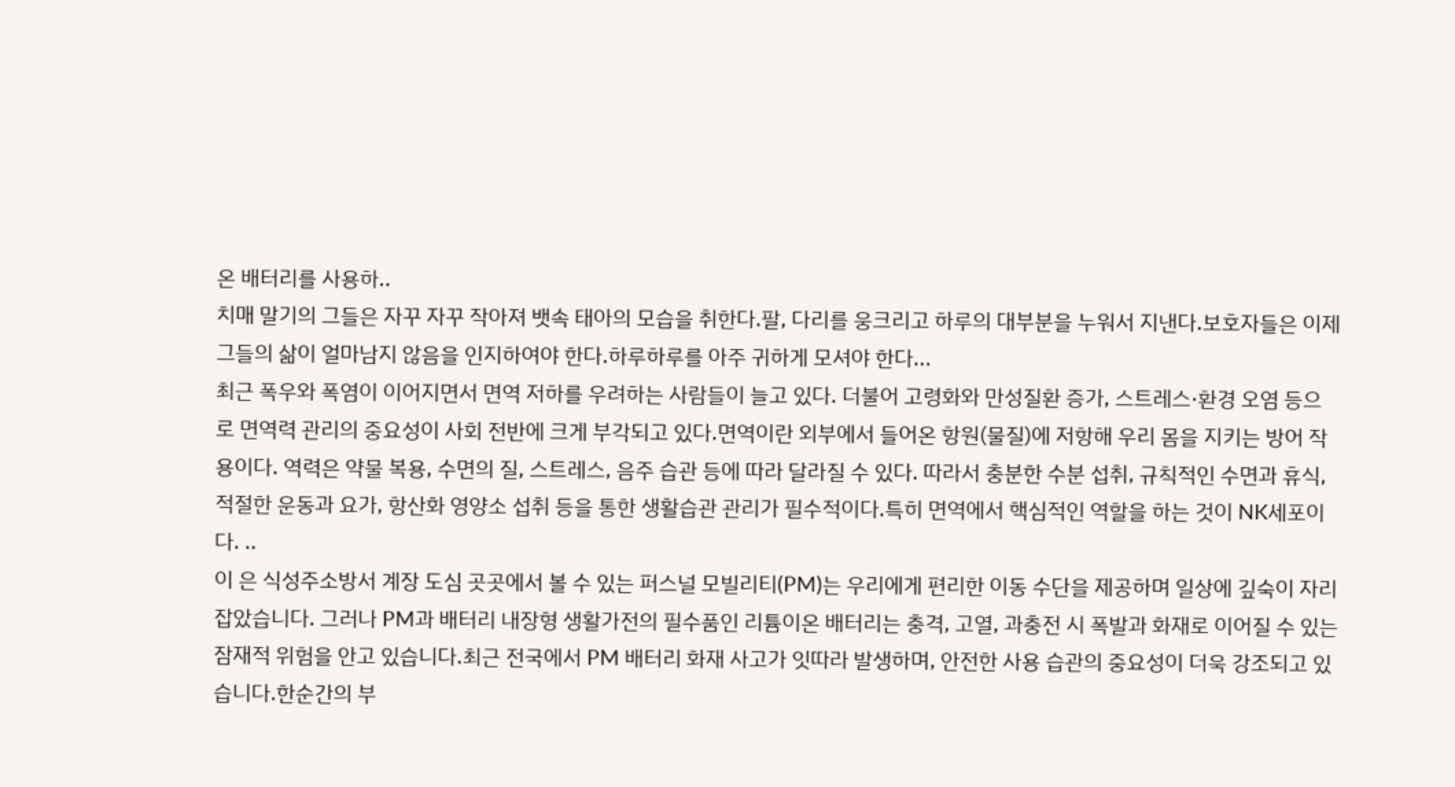온 배터리를 사용하..
치매 말기의 그들은 자꾸 자꾸 작아져 뱃속 태아의 모습을 취한다.팔, 다리를 웅크리고 하루의 대부분을 누워서 지낸다.보호자들은 이제 그들의 삶이 얼마남지 않음을 인지하여야 한다.하루하루를 아주 귀하게 모셔야 한다...
최근 폭우와 폭염이 이어지면서 면역 저하를 우려하는 사람들이 늘고 있다. 더불어 고령화와 만성질환 증가, 스트레스·환경 오염 등으로 면역력 관리의 중요성이 사회 전반에 크게 부각되고 있다.면역이란 외부에서 들어온 항원(물질)에 저항해 우리 몸을 지키는 방어 작용이다. 역력은 약물 복용, 수면의 질, 스트레스, 음주 습관 등에 따라 달라질 수 있다. 따라서 충분한 수분 섭취, 규칙적인 수면과 휴식, 적절한 운동과 요가, 항산화 영양소 섭취 등을 통한 생활습관 관리가 필수적이다.특히 면역에서 핵심적인 역할을 하는 것이 NK세포이다. ..
이 은 식성주소방서 계장 도심 곳곳에서 볼 수 있는 퍼스널 모빌리티(PM)는 우리에게 편리한 이동 수단을 제공하며 일상에 깊숙이 자리 잡았습니다. 그러나 PM과 배터리 내장형 생활가전의 필수품인 리튬이온 배터리는 충격, 고열, 과충전 시 폭발과 화재로 이어질 수 있는 잠재적 위험을 안고 있습니다.최근 전국에서 PM 배터리 화재 사고가 잇따라 발생하며, 안전한 사용 습관의 중요성이 더욱 강조되고 있습니다.한순간의 부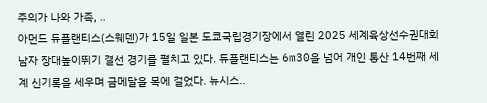주의가 나와 가족, ..
아먼드 듀플랜티스(스웨덴)가 15일 일본 도쿄국립경기장에서 열린 2025 세계육상선수권대회 남자 장대높이뛰기 결선 경기를 펼치고 있다. 듀플랜티스는 6m30을 넘어 개인 통산 14번째 세계 신기록을 세우며 금메달을 목에 걸었다. 뉴시스..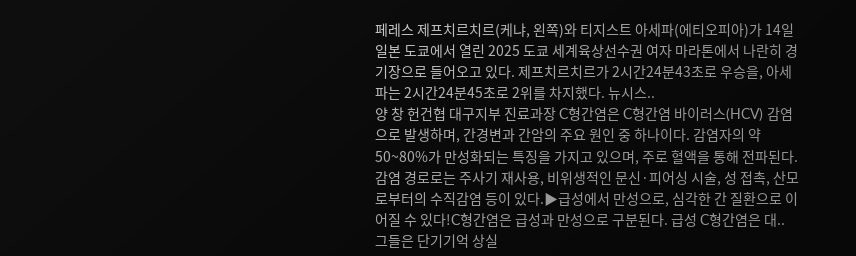페레스 제프치르치르(케냐, 왼쪽)와 티지스트 아세파(에티오피아)가 14일 일본 도쿄에서 열린 2025 도쿄 세계육상선수권 여자 마라톤에서 나란히 경기장으로 들어오고 있다. 제프치르치르가 2시간24분43초로 우승을, 아세파는 2시간24분45초로 2위를 차지했다. 뉴시스..
양 창 헌건협 대구지부 진료과장 C형간염은 C형간염 바이러스(HCV) 감염으로 발생하며, 간경변과 간암의 주요 원인 중 하나이다. 감염자의 약 50~80%가 만성화되는 특징을 가지고 있으며, 주로 혈액을 통해 전파된다. 감염 경로로는 주사기 재사용, 비위생적인 문신·피어싱 시술, 성 접촉, 산모로부터의 수직감염 등이 있다.▶급성에서 만성으로, 심각한 간 질환으로 이어질 수 있다!C형간염은 급성과 만성으로 구분된다. 급성 C형간염은 대..
그들은 단기기억 상실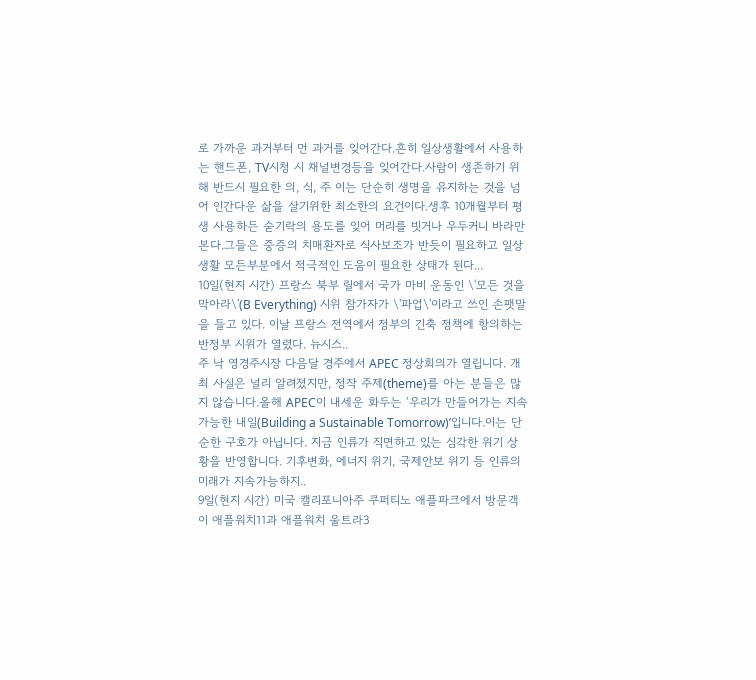로 가까운 과거부터 먼 과거를 잊어간다.흔히 일상생활에서 사용하는 핸드폰, TV시청 시 채널변경등을 잊어간다.사람이 생존하기 위해 반드시 필요한 의, 식, 주 이는 단순히 생명을 유지하는 것을 넘어 인간다운 삶을 살기위한 최소한의 요건이다.생후 10개월부터 평생 사용하든 숟기락의 용도를 잊어 머리를 빗거나 우두커니 바라만 본다.그들은 중증의 치매환자로 식사보조가 반듯이 필요하고 일상생활 모든부분에서 적극적인 도움이 필요한 상태가 된다...
10일(현지 시간) 프랑스 북부 릴에서 국가 마비 운동인 \'모든 것을 막아라\'(B Everything) 시위 참가자가 \'파업\'이라고 쓰인 손팻말을 들고 있다. 이날 프랑스 전역에서 정부의 긴축 정책에 항의하는 반정부 시위가 열렸다. 뉴시스..
주 낙 영경주시장 다음달 경주에서 APEC 정상회의가 열립니다. 개최 사실은 널리 알려졌지만, 정작 주제(theme)를 아는 분들은 많지 않습니다.올해 APEC이 내세운 화두는 ‘우리가 만들어가는 지속가능한 내일(Building a Sustainable Tomorrow)’입니다.이는 단순한 구호가 아닙니다. 지금 인류가 직면하고 있는 심각한 위기 상황을 반영합니다. 기후변화, 에너지 위기, 국제안보 위기 등 인류의 미래가 지속가능하지..
9일(현지 시간) 미국 캘리포니아주 쿠퍼티노 애플파크에서 방문객이 애플워치11과 애플워치 울트라3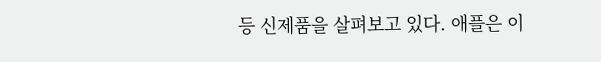등 신제품을 살펴보고 있다. 애플은 이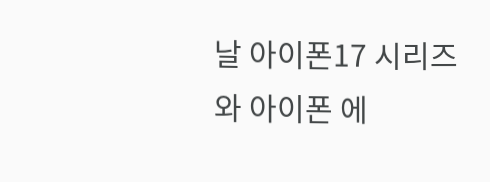날 아이폰17 시리즈와 아이폰 에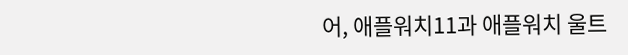어, 애플워치11과 애플워치 울트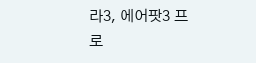라3, 에어팟3 프로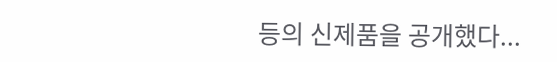등의 신제품을 공개했다...